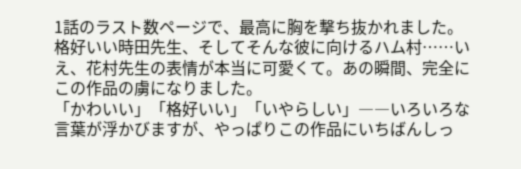1話のラスト数ページで、最高に胸を撃ち抜かれました。
格好いい時田先生、そしてそんな彼に向けるハム村……いえ、花村先生の表情が本当に可愛くて。あの瞬間、完全にこの作品の虜になりました。
「かわいい」「格好いい」「いやらしい」――いろいろな言葉が浮かびますが、やっぱりこの作品にいちばんしっ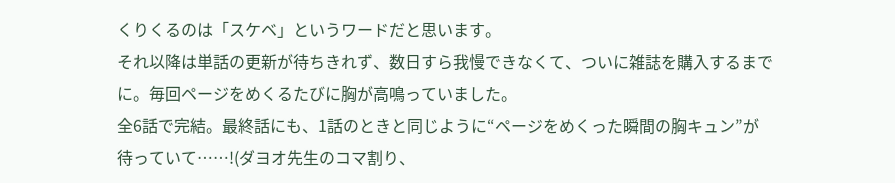くりくるのは「スケベ」というワードだと思います。
それ以降は単話の更新が待ちきれず、数日すら我慢できなくて、ついに雑誌を購入するまでに。毎回ページをめくるたびに胸が高鳴っていました。
全6話で完結。最終話にも、1話のときと同じように“ページをめくった瞬間の胸キュン”が待っていて……!(ダヨオ先生のコマ割り、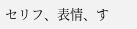セリフ、表情、す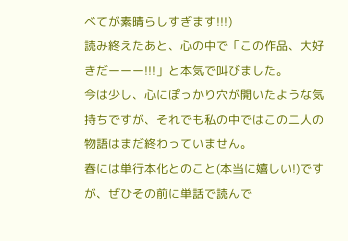べてが素晴らしすぎます!!!)
読み終えたあと、心の中で「この作品、大好きだーーー!!!」と本気で叫びました。
今は少し、心にぽっかり穴が開いたような気持ちですが、それでも私の中ではこの二人の物語はまだ終わっていません。
春には単行本化とのこと(本当に嬉しい!)ですが、ぜひその前に単話で読んで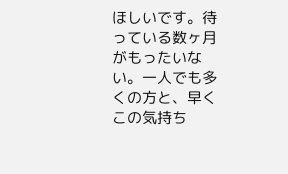ほしいです。待っている数ヶ月がもったいない。一人でも多くの方と、早くこの気持ち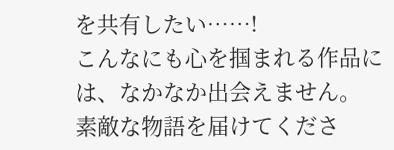を共有したい……!
こんなにも心を掴まれる作品には、なかなか出会えません。
素敵な物語を届けてくださ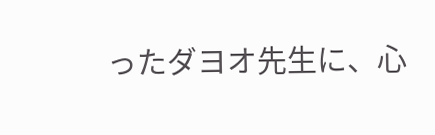ったダヨオ先生に、心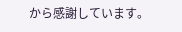から感謝しています。